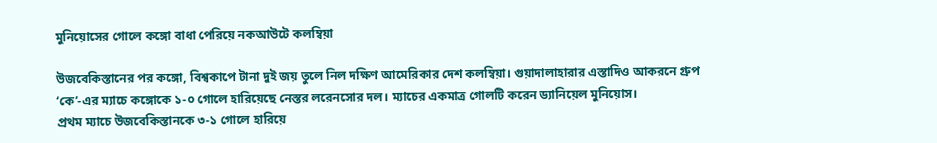মুনিয়োসের গোলে কঙ্গো বাধা পেরিয়ে নকআউটে কলম্বিয়া

উজবেকিস্তানের পর কঙ্গো, বিশ্বকাপে টানা দুই জয় তুলে নিল দক্ষিণ আমেরিকার দেশ কলম্বিয়া। গুয়াদালাহারার এস্তাদিও আকরনে গ্রুপ ‘কে’-এর ম্যাচে কঙ্গোকে ১-০ গোলে হারিয়েছে নেস্তর লরেনসোর দল। ম্যাচের একমাত্র গোলটি করেন ড্যানিয়েল মুনিয়োস।
প্রথম ম্যাচে উজবেকিস্তানকে ৩-১ গোলে হারিয়ে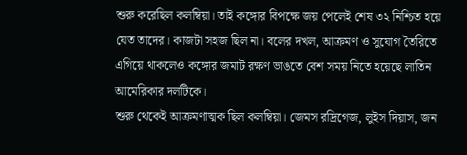শুরু করেছিল কলম্বিয়া। তাই কঙ্গোর বিপক্ষে জয় পেলেই শেষ ৩২ নিশ্চিত হয়ে যেত তাদের। কাজটা সহজ ছিল না। বলের দখল, আক্রমণ ও সুযোগ তৈরিতে এগিয়ে থাকলেও কঙ্গোর জমাট রক্ষণ ভাঙতে বেশ সময় নিতে হয়েছে লাতিন আমেরিকার দলটিকে।
শুরু থেকেই আক্রমণাত্মক ছিল কলম্বিয়া। জেমস রদ্রিগেজ, লুইস দিয়াস, জন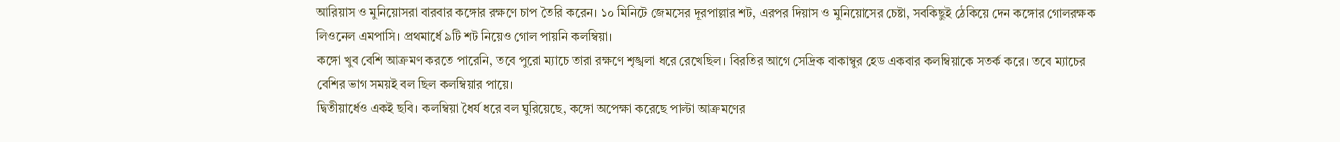আরিয়াস ও মুনিয়োসরা বারবার কঙ্গোর রক্ষণে চাপ তৈরি করেন। ১০ মিনিটে জেমসের দূরপাল্লার শট, এরপর দিয়াস ও মুনিয়োসের চেষ্টা, সবকিছুই ঠেকিয়ে দেন কঙ্গোর গোলরক্ষক লিওনেল এমপাসি। প্রথমার্ধে ৯টি শট নিয়েও গোল পায়নি কলম্বিয়া।
কঙ্গো খুব বেশি আক্রমণ করতে পারেনি, তবে পুরো ম্যাচে তারা রক্ষণে শৃঙ্খলা ধরে রেখেছিল। বিরতির আগে সেদ্রিক বাকাম্বুর হেড একবার কলম্বিয়াকে সতর্ক করে। তবে ম্যাচের বেশির ভাগ সময়ই বল ছিল কলম্বিয়ার পায়ে।
দ্বিতীয়ার্ধেও একই ছবি। কলম্বিয়া ধৈর্য ধরে বল ঘুরিয়েছে, কঙ্গো অপেক্ষা করেছে পাল্টা আক্রমণের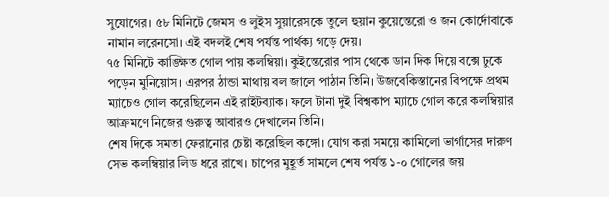সুযোগের। ৫৮ মিনিটে জেমস ও লুইস সুয়ারেসকে তুলে হুয়ান কুয়েন্তেরো ও জন কোর্দোবাকে নামান লরেনসো। এই বদলই শেষ পর্যন্ত পার্থক্য গড়ে দেয়।
৭৫ মিনিটে কাঙ্ক্ষিত গোল পায় কলম্বিয়া। কুইন্তেরোর পাস থেকে ডান দিক দিয়ে বক্সে ঢুকে পড়েন মুনিয়োস। এরপর ঠান্ডা মাথায় বল জালে পাঠান তিনি। উজবেকিস্তানের বিপক্ষে প্রথম ম্যাচেও গোল করেছিলেন এই রাইটব্যাক। ফলে টানা দুই বিশ্বকাপ ম্যাচে গোল করে কলম্বিয়ার আক্রমণে নিজের গুরুত্ব আবারও দেখালেন তিনি।
শেষ দিকে সমতা ফেরানোর চেষ্টা করেছিল কঙ্গো। যোগ করা সময়ে কামিলো ভার্গাসের দারুণ সেভ কলম্বিয়ার লিড ধরে রাখে। চাপের মুহূর্ত সামলে শেষ পর্যন্ত ১-০ গোলের জয়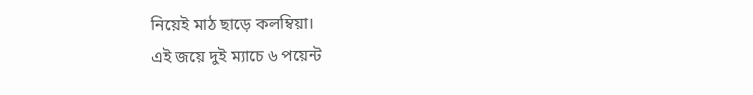নিয়েই মাঠ ছাড়ে কলম্বিয়া।
এই জয়ে দুই ম্যাচে ৬ পয়েন্ট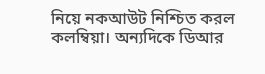নিয়ে নকআউট নিশ্চিত করল কলম্বিয়া। অন্যদিকে ডিআর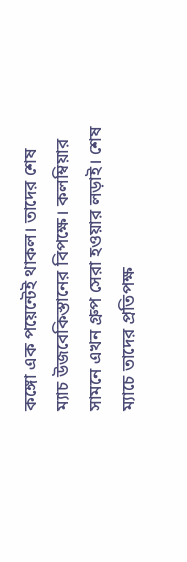কঙ্গো এক পয়েন্টেই থাকল। তাদের শেষ ম্যাচ উজবেকিস্তানের বিপক্ষে। কলম্বিয়ার সামনে এখন গ্রুপ সেরা হওয়ার লড়াই। শেষ ম্যাচে তাদের প্রতিপক্ষ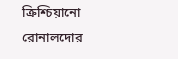ক্রিশ্চিয়ানো রোনালদোর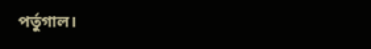পর্তুগাল।